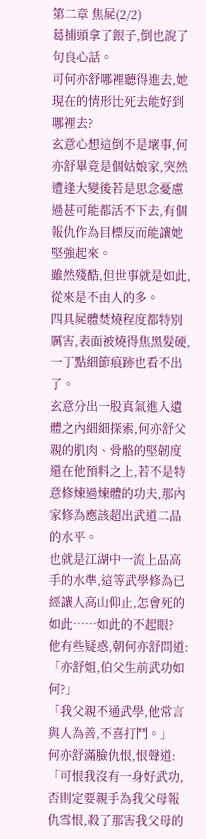第二章 焦屍(2/2)
葛捕頭拿了銀子,倒也說了句良心話。
可何亦舒哪裡聽得進去,她現在的情形比死去能好到哪裡去?
玄意心想這倒不是壞事,何亦舒畢竟是個姑娘家,突然遭逢大變後若是思念憂慮過甚可能都活不下去,有個報仇作為目標反而能讓她堅強起來。
雖然殘酷,但世事就是如此,從來是不由人的多。
四具屍體焚燒程度都特別厲害,表面被燒得焦黑髮硬,一丁點細節痕跡也看不出了。
玄意分出一股真氣進入遺體之內細細探索,何亦舒父親的肌肉、骨骼的堅韌度還在他預料之上,若不是特意修煉過煉體的功夫,那內家修為應該超出武道二品的水平。
也就是江湖中一流上品高手的水準,這等武學修為已經讓人高山仰止,怎會死的如此……如此的不起眼?
他有些疑惑,朝何亦舒問道:「亦舒姐,伯父生前武功如何?」
「我父親不通武學,他常言與人為善,不喜打鬥。」
何亦舒滿臉仇恨,恨聲道:「可恨我沒有一身好武功,否則定要親手為我父母報仇雪恨,殺了那害我父母的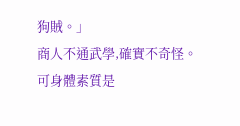狗賊。」
商人不通武學,確實不奇怪。
可身體素質是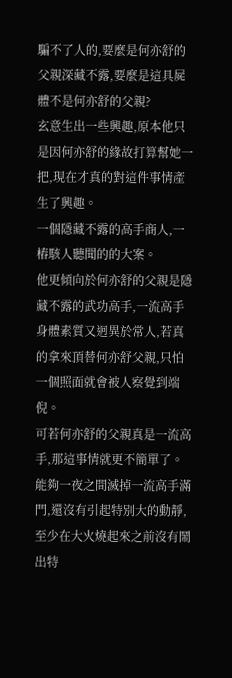騙不了人的,要麼是何亦舒的父親深藏不露,要麼是這具屍體不是何亦舒的父親?
玄意生出一些興趣,原本他只是因何亦舒的緣故打算幫她一把,現在才真的對這件事情產生了興趣。
一個隱藏不露的高手商人,一樁駭人聽聞的的大案。
他更傾向於何亦舒的父親是隱藏不露的武功高手,一流高手身體素質又迥異於常人,若真的拿來頂替何亦舒父親,只怕一個照面就會被人察覺到端倪。
可若何亦舒的父親真是一流高手,那這事情就更不簡單了。
能夠一夜之間滅掉一流高手滿門,還沒有引起特別大的動靜,至少在大火燒起來之前沒有鬧出特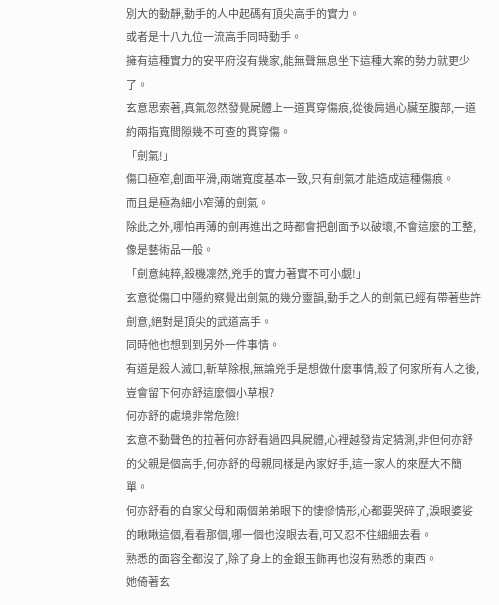別大的動靜,動手的人中起碼有頂尖高手的實力。
或者是十八九位一流高手同時動手。
擁有這種實力的安平府沒有幾家,能無聲無息坐下這種大案的勢力就更少了。
玄意思索著,真氣忽然發覺屍體上一道貫穿傷痕,從後肩過心臟至腹部,一道約兩指寬間隙幾不可查的貫穿傷。
「劍氣!」
傷口極窄,創面平滑,兩端寬度基本一致,只有劍氣才能造成這種傷痕。
而且是極為細小窄薄的劍氣。
除此之外,哪怕再薄的劍再進出之時都會把創面予以破壞,不會這麼的工整,像是藝術品一般。
「劍意純粹,殺機凜然,兇手的實力著實不可小覷!」
玄意從傷口中隱約察覺出劍氣的幾分靈韻,動手之人的劍氣已經有帶著些許劍意,絕對是頂尖的武道高手。
同時他也想到到另外一件事情。
有道是殺人滅口,斬草除根,無論兇手是想做什麼事情,殺了何家所有人之後,豈會留下何亦舒這麼個小草根?
何亦舒的處境非常危險!
玄意不動聲色的拉著何亦舒看過四具屍體,心裡越發肯定猜測,非但何亦舒的父親是個高手,何亦舒的母親同樣是內家好手,這一家人的來歷大不簡單。
何亦舒看的自家父母和兩個弟弟眼下的悽慘情形,心都要哭碎了,淚眼婆娑的瞅瞅這個,看看那個,哪一個也沒眼去看,可又忍不住細細去看。
熟悉的面容全都沒了,除了身上的金銀玉飾再也沒有熟悉的東西。
她倚著玄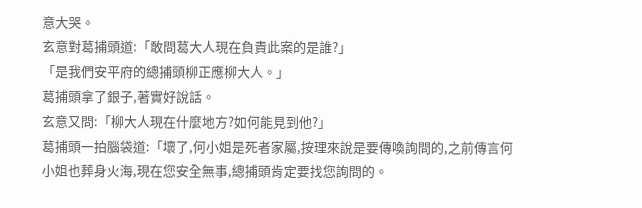意大哭。
玄意對葛捕頭道:「敢問葛大人現在負責此案的是誰?」
「是我們安平府的總捕頭柳正應柳大人。」
葛捕頭拿了銀子,著實好說話。
玄意又問:「柳大人現在什麼地方?如何能見到他?」
葛捕頭一拍腦袋道:「壞了,何小姐是死者家屬,按理來說是要傳喚詢問的,之前傳言何小姐也葬身火海,現在您安全無事,總捕頭肯定要找您詢問的。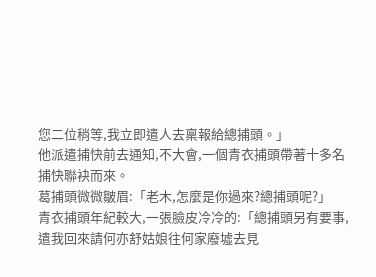您二位稍等,我立即遣人去稟報給總捕頭。」
他派遣捕快前去通知,不大會,一個青衣捕頭帶著十多名捕快聯袂而來。
葛捕頭微微皺眉:「老木,怎麼是你過來?總捕頭呢?」
青衣捕頭年紀較大,一張臉皮冷冷的:「總捕頭另有要事,遣我回來請何亦舒姑娘往何家廢墟去見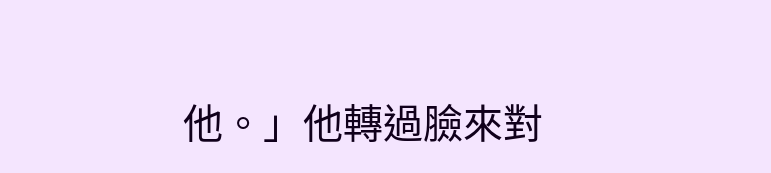他。」他轉過臉來對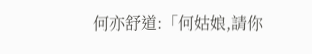何亦舒道:「何姑娘,請你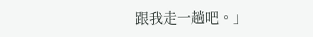跟我走一趟吧。」